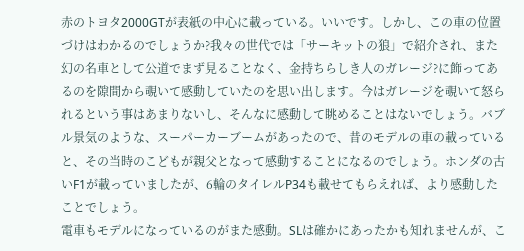赤のトヨタ2000GTが表紙の中心に載っている。いいです。しかし、この車の位置づけはわかるのでしょうか?我々の世代では「サーキットの狼」で紹介され、また幻の名車として公道でまず見ることなく、金持ちらしき人のガレージ?に飾ってあるのを隙間から覗いて感動していたのを思い出します。今はガレージを覗いて怒られるという事はあまりないし、そんなに感動して眺めることはないでしょう。バブル景気のような、スーパーカーブームがあったので、昔のモデルの車の載っていると、その当時のこどもが親父となって感動することになるのでしょう。ホンダの古いF1が載っていましたが、6輪のタイレルP34も載せてもらえれば、より感動したことでしょう。
電車もモデルになっているのがまた感動。SLは確かにあったかも知れませんが、こ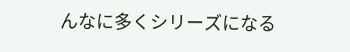んなに多くシリーズになる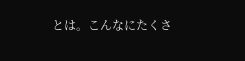とは。こんなにたくさ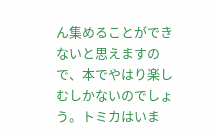ん集めることができないと思えますので、本でやはり楽しむしかないのでしょう。トミカはいま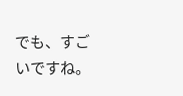でも、すごいですね。